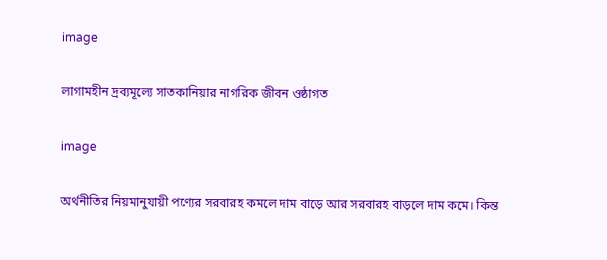image

লাগামহীন দ্রব্যমূল্যে সাতকানিয়ার নাগরিক জীবন ওষ্ঠাগত

image

অর্থনীতির নিয়মানুযায়ী পণ্যের সরবারহ কমলে দাম বাড়ে আর সরবারহ বাড়লে দাম কমে। কিন্ত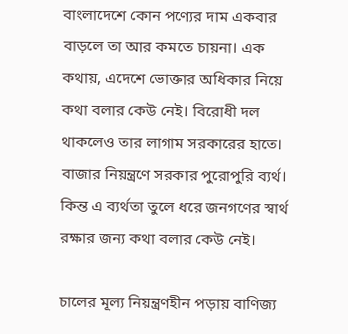বাংলাদেশে কোন পণ্যের দাম একবার বাড়লে তা আর কমতে চায়না। এক কথায়, এদেশে ভোক্তার অধিকার নিয়ে কথা বলার কেউ নেই। বিরোধী দল থাকলেও তার লাগাম সরকারের হাতে। বাজার নিয়ন্ত্রণে সরকার পুরোপুরি ব্যর্থ। কিন্ত এ ব্যর্থতা তুলে ধরে জনগণের স্বার্থ রক্ষার জন্য কথা বলার কেউ নেই।

চালের মূল্য নিয়ন্ত্রণহীন পড়ায় বাণিজ্য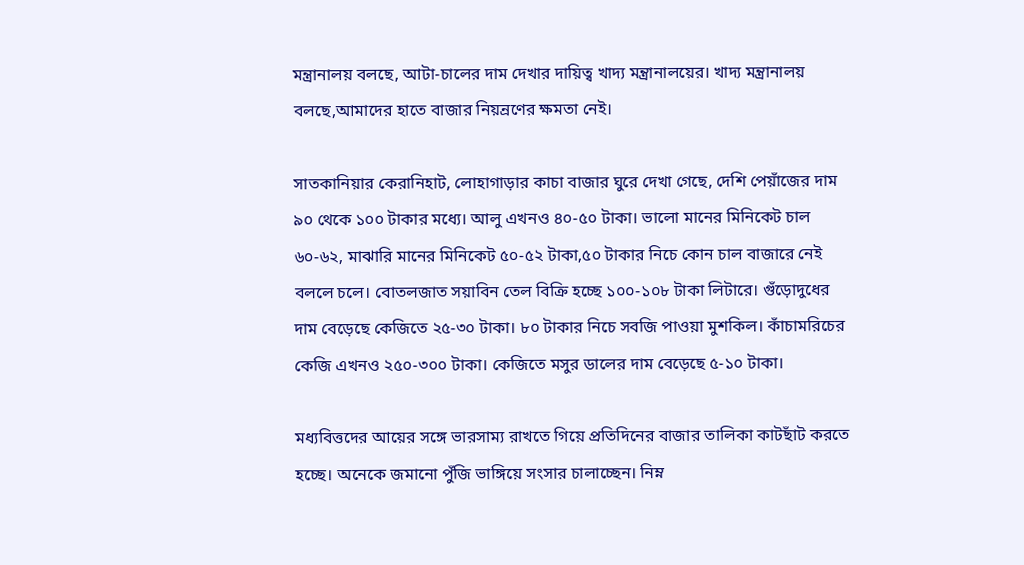মন্ত্রানালয় বলছে, আটা-চালের দাম দেখার দায়িত্ব খাদ্য মন্ত্রানালয়ের। খাদ্য মন্ত্রানালয় বলছে,আমাদের হাতে বাজার নিয়ন্রণের ক্ষমতা নেই।

সাতকানিয়ার কেরানিহাট, লোহাগাড়ার কাচা বাজার ঘুরে দেখা গেছে, দেশি পেয়াঁজের দাম ৯০ থেকে ১০০ টাকার মধ্যে। আলু এখনও ৪০-৫০ টাকা। ভালো মানের মিনিকেট চাল ৬০-৬২, মাঝারি মানের মিনিকেট ৫০-৫২ টাকা,৫০ টাকার নিচে কোন চাল বাজারে নেই বললে চলে। বোতলজাত সয়াবিন তেল বিক্রি হচ্ছে ১০০-১০৮ টাকা লিটারে। গুঁড়োদুধের দাম বেড়েছে কেজিতে ২৫-৩০ টাকা। ৮০ টাকার নিচে সবজি পাওয়া মুশকিল। কাঁচামরিচের কেজি এখনও ২৫০-৩০০ টাকা। কেজিতে মসুর ডালের দাম বেড়েছে ৫-১০ টাকা।

মধ্যবিত্তদের আয়ের সঙ্গে ভারসাম্য রাখতে গিয়ে প্রতিদিনের বাজার তালিকা কাটছাঁট করতে হচ্ছে। অনেকে জমানো পুঁজি ভাঙ্গিয়ে সংসার চালাচ্ছেন। নিম্ন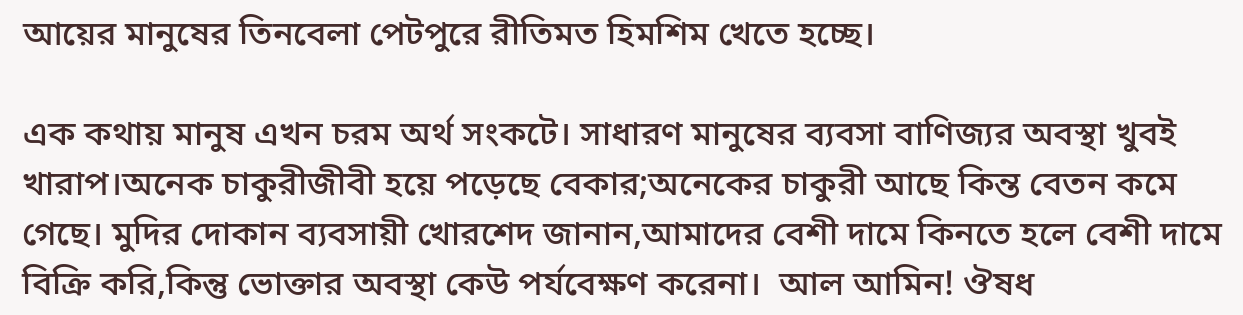আয়ের মানুষের তিনবেলা পেটপুরে রীতিমত হিমশিম খেতে হচ্ছে।

এক কথায় মানুষ এখন চরম অর্থ সংকটে। সাধারণ মানুষের ব্যবসা বাণিজ্যর অবস্থা খুবই খারাপ।অনেক চাকুরীজীবী হয়ে পড়েছে বেকার;অনেকের চাকুরী আছে কিন্ত বেতন কমে গেছে। মুদির দোকান ব্যবসায়ী খোরশেদ জানান,আমাদের বেশী দামে কিনতে হলে বেশী দামে বিক্রি করি,কিন্তু ভোক্তার অবস্থা কেউ পর্যবেক্ষণ করেনা।  আল আমিন! ঔষধ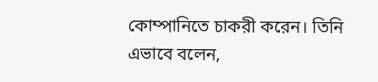কোম্পানিতে চাকরী করেন। তিনি এভাবে বলেন,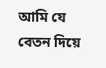আমি যে বেতন দিয়ে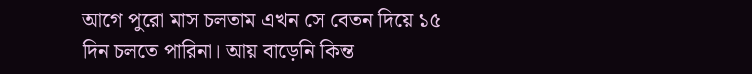আগে পুরো মাস চলতাম এখন সে বেতন দিয়ে ১৫ দিন চলতে পারিনা। আয় বাড়েনি কিন্ত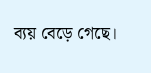ব্যয় বেড়ে গেছে।